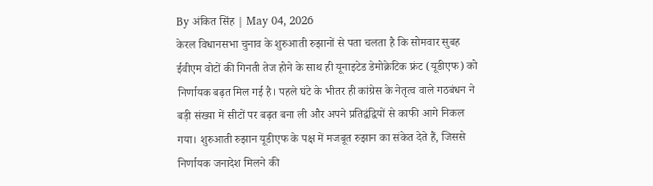By अंकित सिंह | May 04, 2026
केरल विधानसभा चुनाव के शुरुआती रुझानों से पता चलता है कि सोमवार सुबह ईवीएम वोटों की गिनती तेज होने के साथ ही यूनाइटेड डेमोक्रेटिक फ्रंट (यूडीएफ) को निर्णायक बढ़त मिल गई है। पहले घंटे के भीतर ही कांग्रेस के नेतृत्व वाले गठबंधन ने बड़ी संख्या में सीटों पर बढ़त बना ली और अपने प्रतिद्वंद्वियों से काफी आगे निकल गया। शुरुआती रुझान यूडीएफ के पक्ष में मजबूत रुझान का संकेत देते हैं, जिससे निर्णायक जनादेश मिलने की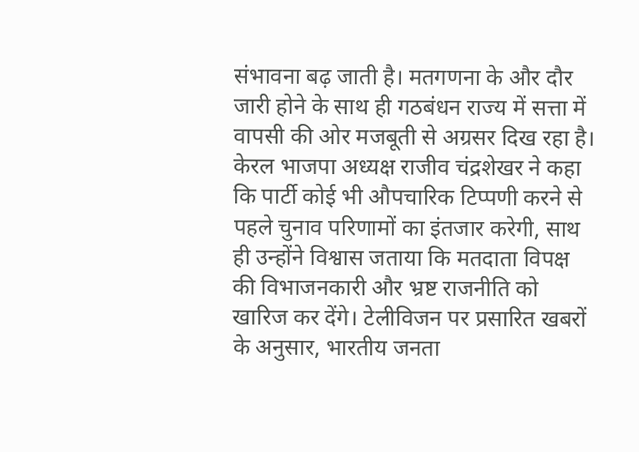संभावना बढ़ जाती है। मतगणना के और दौर जारी होने के साथ ही गठबंधन राज्य में सत्ता में वापसी की ओर मजबूती से अग्रसर दिख रहा है।
केरल भाजपा अध्यक्ष राजीव चंद्रशेखर ने कहा कि पार्टी कोई भी औपचारिक टिप्पणी करने से पहले चुनाव परिणामों का इंतजार करेगी, साथ ही उन्होंने विश्वास जताया कि मतदाता विपक्ष की विभाजनकारी और भ्रष्ट राजनीति को खारिज कर देंगे। टेलीविजन पर प्रसारित खबरों के अनुसार, भारतीय जनता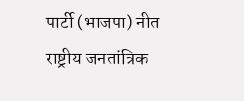पार्टी (भाजपा) नीत राष्ट्रीय जनतांत्रिक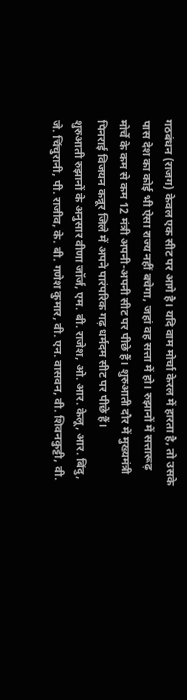गठबंधन (राजग) केवल एक सीट पर आगे है। यदि वाम मोर्चा केरल में हारता है, तो उसके पास देश का कोई भी ऐसा राज्य नहीं बचेगा, जहां वह सत्ता में हो। रुझानों में सत्तारूढ़ मोर्चे के कम से कम 12 मंत्री अपनी-अपनी सीट पर पीछे हैं। शुरुआती दौर में मुख्यमंत्री पिनराई विजयन कन्नूर जिले में अपने पारंपरिक गढ़ धर्मदम सीट पर पीछे हैं।
शुरुआती रुझानों के अनुसार वीणा जॉर्ज, एम. बी. राजेश, ओ. आर. केलू, आर. बिंदु, जे. चिंचुरानी, पी. राजीव, के. बी. गणेश कुमार, वी. एन. वासवन, वी. शिवनकुट्टी, वी.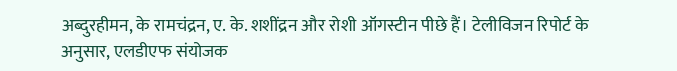अब्दुरहीमन, के रामचंद्रन, ए. के. शशींद्रन और रोशी ऑगस्टीन पीछे हैं। टेलीविजन रिपोर्ट के अनुसार, एलडीएफ संयोजक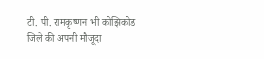टी. पी. रामकृष्णन भी कोझिकोड जिले की अपनी मौजूदा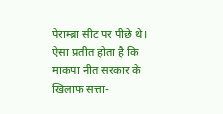पेराम्ब्रा सीट पर पीछे थे। ऐसा प्रतीत होता है कि माकपा नीत सरकार के खिलाफ सत्ता-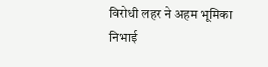विरोधी लहर ने अहम भूमिका निभाई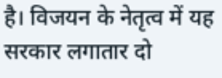है। विजयन के नेतृत्व में यह सरकार लगातार दो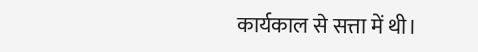कार्यकाल से सत्ता में थी।